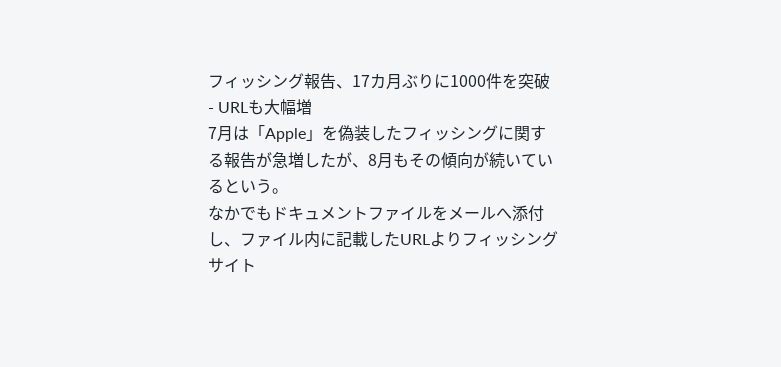フィッシング報告、17カ月ぶりに1000件を突破 - URLも大幅増
7月は「Apple」を偽装したフィッシングに関する報告が急増したが、8月もその傾向が続いているという。
なかでもドキュメントファイルをメールへ添付し、ファイル内に記載したURLよりフィッシングサイト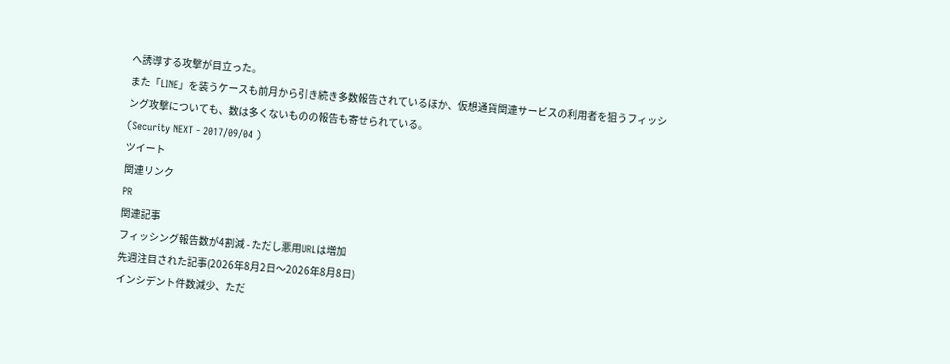へ誘導する攻撃が目立った。
また「LINE」を装うケースも前月から引き続き多数報告されているほか、仮想通貨関連サービスの利用者を狙うフィッシング攻撃についても、数は多くないものの報告も寄せられている。
(Security NEXT - 2017/09/04 )
ツイート
関連リンク
PR
関連記事
フィッシング報告数が4割減 - ただし悪用URLは増加
先週注目された記事(2026年8月2日〜2026年8月8日)
インシデント件数減少、ただ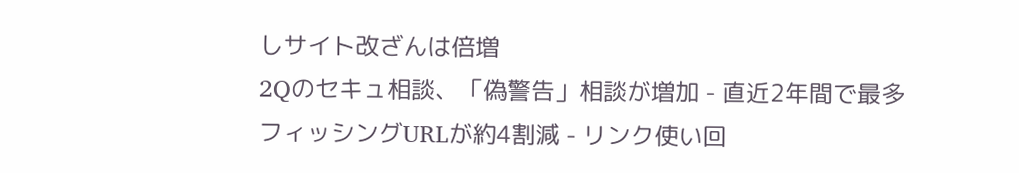しサイト改ざんは倍増
2Qのセキュ相談、「偽警告」相談が増加 - 直近2年間で最多
フィッシングURLが約4割減 - リンク使い回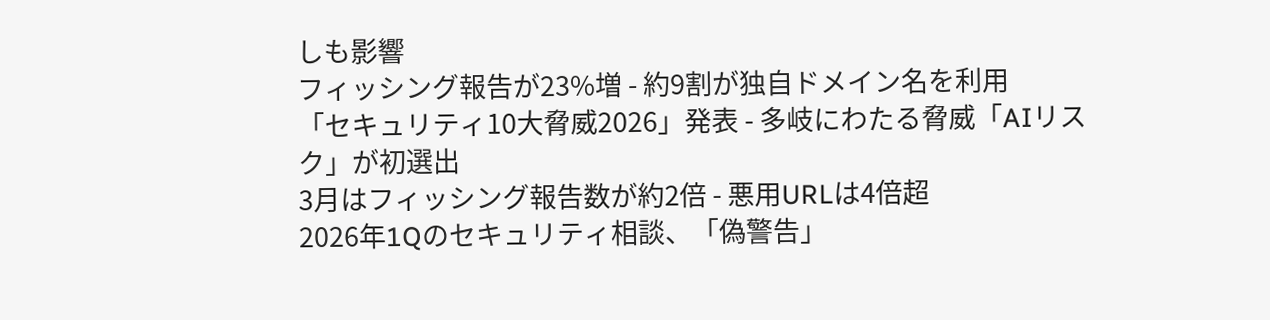しも影響
フィッシング報告が23%増 - 約9割が独自ドメイン名を利用
「セキュリティ10大脅威2026」発表 - 多岐にわたる脅威「AIリスク」が初選出
3月はフィッシング報告数が約2倍 - 悪用URLは4倍超
2026年1Qのセキュリティ相談、「偽警告」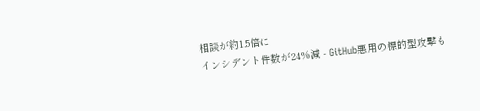相談が約1.5倍に
インシデント件数が24%減 - GitHub悪用の標的型攻撃も